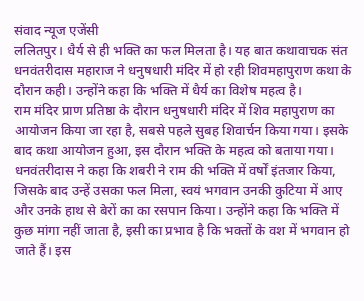संवाद न्यूज एजेंसी
ललितपुर। धैर्य से ही भक्ति का फल मिलता है। यह बात कथावाचक संत धनवंतरीदास महाराज ने धनुषधारी मंदिर में हो रही शिवमहापुराण कथा के दौरान कही। उन्होंने कहा कि भक्ति में धैर्य का विशेष महत्व है।
राम मंदिर प्राण प्रतिष्ठा के दौरान धनुषधारी मंदिर में शिव महापुराण का आयोजन किया जा रहा है, सबसे पहले सुबह शिवार्चन किया गया। इसके बाद कथा आयोजन हुआ, इस दौरान भक्ति के महत्व को बताया गया। धनवंतरीदास ने कहा कि शबरी ने राम की भक्ति में वर्षों इंतजार किया, जिसके बाद उन्हें उसका फल मिला, स्वयं भगवान उनकी कुटिया में आए और उनके हाथ से बेरों का का रसपान किया। उन्होंने कहा कि भक्ति में कुछ मांगा नहीं जाता है, इसी का प्रभाव है कि भक्तों के वश में भगवान हो जाते हैं। इस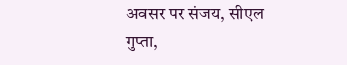अवसर पर संजय, सीएल गुप्ता,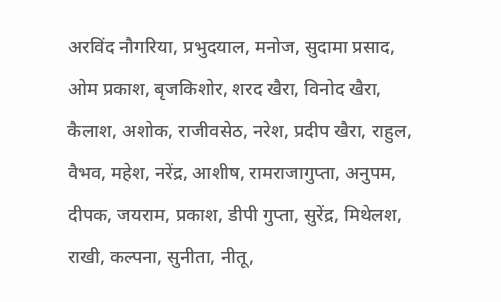अरविंद नौगरिया, प्रभुदयाल, मनोज, सुदामा प्रसाद, ओम प्रकाश, बृजकिशोर, शरद खैरा, विनोद खैरा, कैलाश, अशोक, राजीवसेठ, नरेश, प्रदीप खैरा, राहुल, वैभव, महेश, नरेंद्र, आशीष, रामराजागुप्ता, अनुपम, दीपक, जयराम, प्रकाश, डीपी गुप्ता, सुरेंद्र, मिथेलश, राखी, कल्पना, सुनीता, नीतू,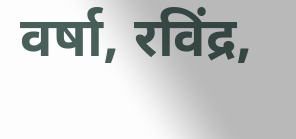वर्षा, रविंद्र,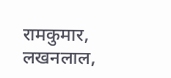रामकुमार, लखनलाल,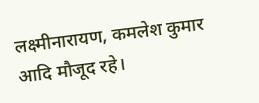लक्ष्मीनारायण, कमलेश कुमार आदि मौजूद रहे।